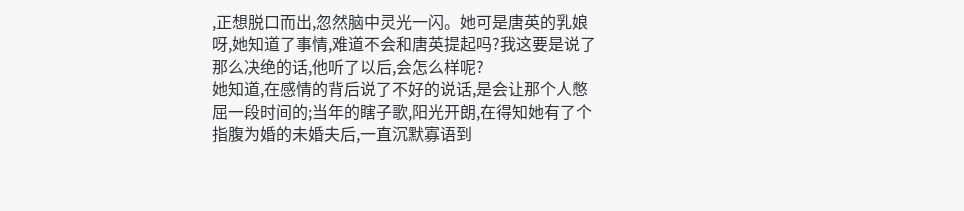,正想脱口而出,忽然脑中灵光一闪。她可是唐英的乳娘呀,她知道了事情,难道不会和唐英提起吗?我这要是说了那么决绝的话,他听了以后,会怎么样呢?
她知道,在感情的背后说了不好的说话,是会让那个人憋屈一段时间的;当年的瞎子歌,阳光开朗,在得知她有了个指腹为婚的未婚夫后,一直沉默寡语到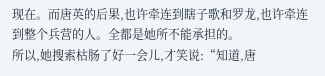现在。而唐英的后果,也许牵连到瞎子歌和罗龙,也许牵连到整个兵营的人。全都是她所不能承担的。
所以,她搜索枯肠了好一会儿,才笑说:“知道,唐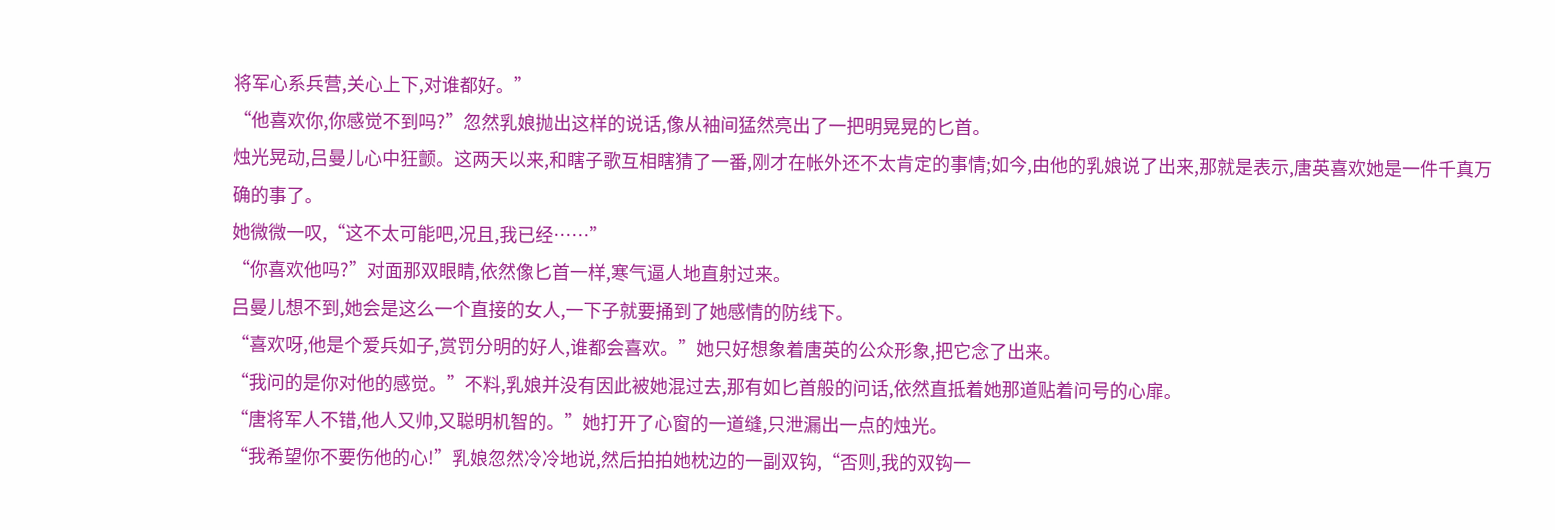将军心系兵营,关心上下,对谁都好。”
“他喜欢你,你感觉不到吗?”忽然乳娘抛出这样的说话,像从袖间猛然亮出了一把明晃晃的匕首。
烛光晃动,吕曼儿心中狂颤。这两天以来,和瞎子歌互相瞎猜了一番,刚才在帐外还不太肯定的事情;如今,由他的乳娘说了出来,那就是表示,唐英喜欢她是一件千真万确的事了。
她微微一叹,“这不太可能吧,况且,我已经……”
“你喜欢他吗?”对面那双眼睛,依然像匕首一样,寒气逼人地直射过来。
吕曼儿想不到,她会是这么一个直接的女人,一下子就要捅到了她感情的防线下。
“喜欢呀,他是个爱兵如子,赏罚分明的好人,谁都会喜欢。”她只好想象着唐英的公众形象,把它念了出来。
“我问的是你对他的感觉。”不料,乳娘并没有因此被她混过去,那有如匕首般的问话,依然直抵着她那道贴着问号的心扉。
“唐将军人不错,他人又帅,又聪明机智的。”她打开了心窗的一道缝,只泄漏出一点的烛光。
“我希望你不要伤他的心!”乳娘忽然冷冷地说,然后拍拍她枕边的一副双钩,“否则,我的双钩一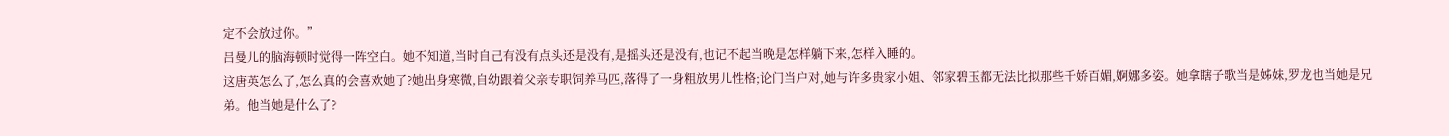定不会放过你。”
吕曼儿的脑海顿时觉得一阵空白。她不知道,当时自己有没有点头还是没有,是摇头还是没有,也记不起当晚是怎样躺下来,怎样入睡的。
这唐英怎么了,怎么真的会喜欢她了?她出身寒微,自幼跟着父亲专职饲养马匹,落得了一身粗放男儿性格;论门当户对,她与许多贵家小姐、邻家碧玉都无法比拟那些千娇百媚,婀娜多姿。她拿瞎子歌当是姊妹,罗龙也当她是兄弟。他当她是什么了?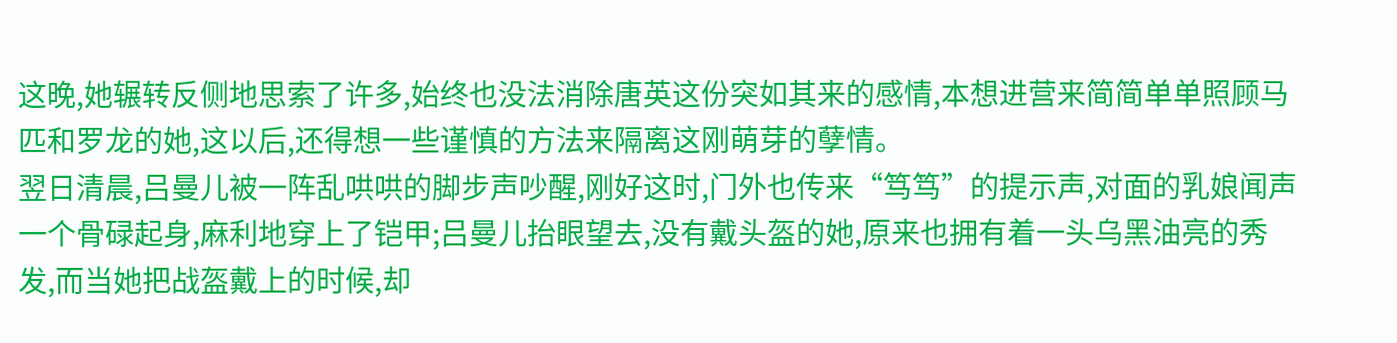这晚,她辗转反侧地思索了许多,始终也没法消除唐英这份突如其来的感情,本想进营来简简单单照顾马匹和罗龙的她,这以后,还得想一些谨慎的方法来隔离这刚萌芽的孽情。
翌日清晨,吕曼儿被一阵乱哄哄的脚步声吵醒,刚好这时,门外也传来“笃笃”的提示声,对面的乳娘闻声一个骨碌起身,麻利地穿上了铠甲;吕曼儿抬眼望去,没有戴头盔的她,原来也拥有着一头乌黑油亮的秀发,而当她把战盔戴上的时候,却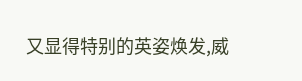又显得特别的英姿焕发,威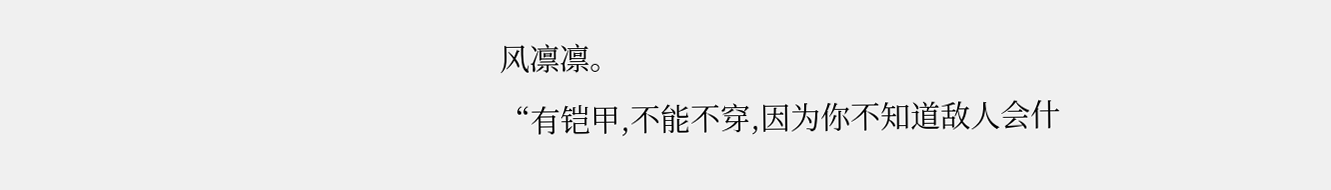风凛凛。
“有铠甲,不能不穿,因为你不知道敌人会什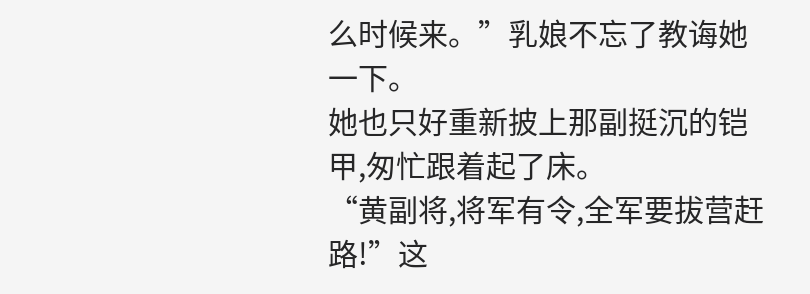么时候来。”乳娘不忘了教诲她一下。
她也只好重新披上那副挺沉的铠甲,匆忙跟着起了床。
“黄副将,将军有令,全军要拔营赶路!”这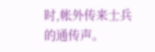时,帐外传来士兵的通传声。